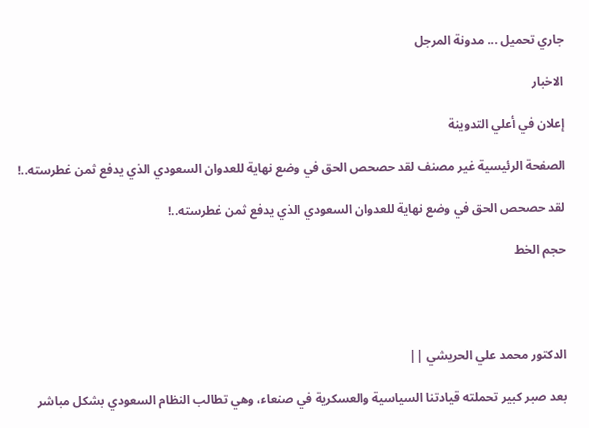جاري تحميل ... مدونة المرجل

الاخبار

إعلان في أعلي التدوينة

الصفحة الرئيسية غير مصنف لقد حصحص الحق في وضع نهاية للعدوان السعودي الذي يدفع ثمن غطرسته..!

لقد حصحص الحق في وضع نهاية للعدوان السعودي الذي يدفع ثمن غطرسته..!

حجم الخط




الدكتور محمد علي الحريشي ||

بعد صبر كبير تحملته قيادتنا السياسية والعسكرية في صنعاء، وهي تطالب النظام السعودي بشكل مباشر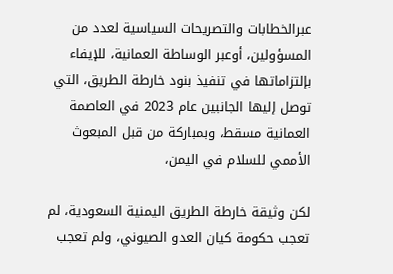عبرالخطابات والتصريحات السياسية لعدد من المسؤولين، أوعبر الوساطة العمانية، للإيفاء بإلتزاماتها في تنفيذ بنود خارطة الطريق، التي توصل إليها الجانبين عام 2023 في العاصمة العمانية مسقط، وبمباركة من قبل المبعوث الأممي للسلام في اليمن،

لكن وثيقة خارطة الطريق اليمنية السعودية، لم تعجب حكومة كيان العدو الصيوني، ولم تعجب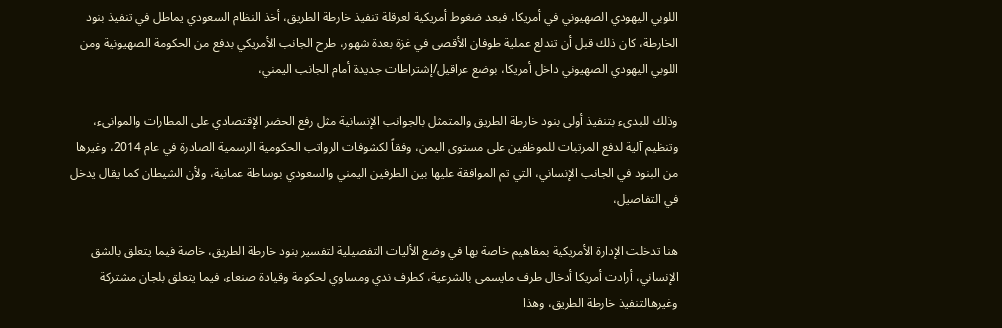اللوبي اليهودي الصهيوني في أمريكا، فبعد ضغوط أمريكية لعرقلة تنفيذ خارطة الطريق، أخذ النظام السعودي يماطل في تنفيذ بنود الخارطة، كان ذلك قبل أن تندلع عملية طوفان الأقصى في غزة بعدة شهور، طرح الجانب الأمريكي بدفع من الحكومة الصهيونية ومن اللوبي اليهودي الصهيوني داخل أمريكا، بوضع عراقيل/إشتراطات جديدة أمام الجانب اليمني،

وذلك للبدىء بتنفيذ أولى بنود خارطة الطريق والمتمثل بالجوانب الإنسانية مثل رفع الحضر الإقتصادي على المطارات والموانىء، وتنظيم آلية لدفع المرتبات للموظفين على مستوى اليمن، وفقاً لكشوفات الرواتب الحكومية الرسمية الصادرة في عام 2014، وغيرها من البنود في الجانب الإنساني، التي تم الموافقة عليها بين الطرفين اليمني والسعودي بوساطة عمانية، ولأن الشيطان كما يقال يدخل في التفاصيل،

هنا تدخلت الإدارة الأمريكية بمفاهيم خاصة بها في وضع الأليات التفصيلية لتفسير بنود خارطة الطريق، خاصة فيما يتعلق بالشق الإنساني، أرادت أمريكا أدخال طرف مايسمى بالشرعية، كطرف ندي ومساوي لحكومة وقيادة صنعاء، فيما يتعلق بلجان مشتركة وغيرهالتنفيذ خارطة الطريق، وهذا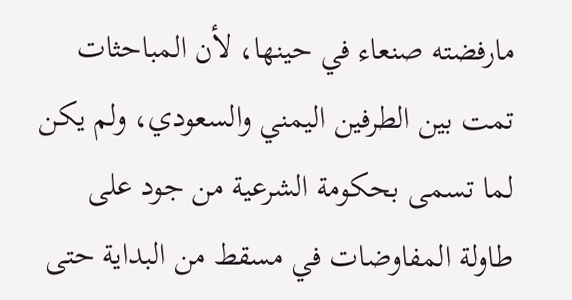مارفضته صنعاء في حينها، لأن المباحثات تمت بين الطرفين اليمني والسعودي، ولم يكن لما تسمى بحكومة الشرعية من جود على طاولة المفاوضات في مسقط من البداية حتى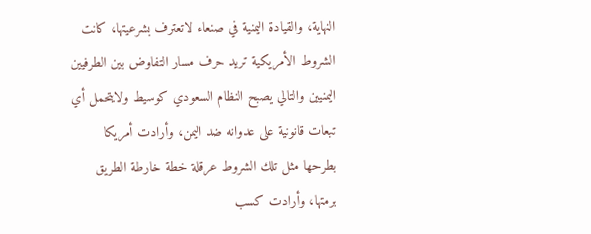النهاية، والقيادة اليمنية في صنعاء لاتعترف بشرعيتها، كانت الشروط الأمريكية تريد حرف مسار التفاوض بين الطرفيين اليمنيين والتالي يصبح النظام السعودي كوسيط ولايتحمل أي تبعات قانونية على عدوانه ضد اليمن، وأرادت أمريكا بطرحها مثل تلك الشروط عرقلة خطة خارطة الطريق برمتها، وأرادت كسب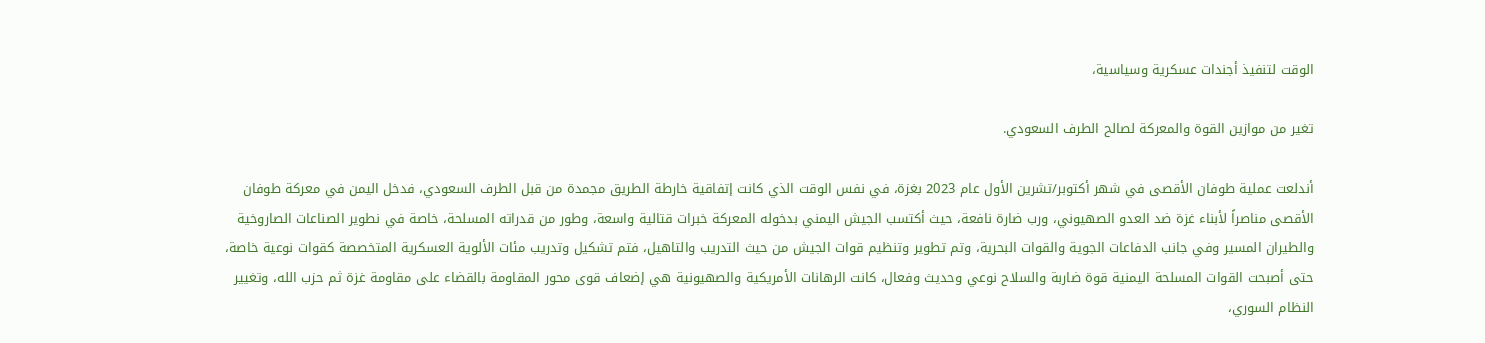الوقت لتنفيذ أجندات عسكرية وسياسية،

تغير من موازين القوة والمعركة لصالح الطرف السعودي.

أندلعت عملية طوفان الأقصى في شهر أكتوبر/تشرين الأول عام 2023 بغزة، في نفس الوقت الذي كانت إتفاقية خارطة الطريق مجمدة من قبل الطرف السعودي، فدخل اليمن في معركة طوفان الأقصى مناصراً لأبناء غزة ضد العدو الصهيوني، ورب ضارة نافعة، حيث أكتسب الجيش اليمني بدخوله المعركة خبرات قتالية واسعة، وطور من قدراته المسلحة، خاصة في نطوير الصناعات الصاروخية والطيران المسير وفي جانب الدفاعات الجوية والقوات البحرية، وتم تطوير وتنظيم قوات الجيش من حيث التدريب والتاهيل، فتم تشكيل وتدريب مئات الألوية العسكرية المتخصصة كقوات نوعية خاصة، حتى أصبحت القوات المسلحة اليمنية قوة ضاربة والسلاح نوعي وحديث وفعال، كانت الرهانات الأمريكية والصهيونية هي إضعاف قوى محور المقاومة بالقضاء على مقاومة غزة ثم حزب الله، وتغيير النظام السوري،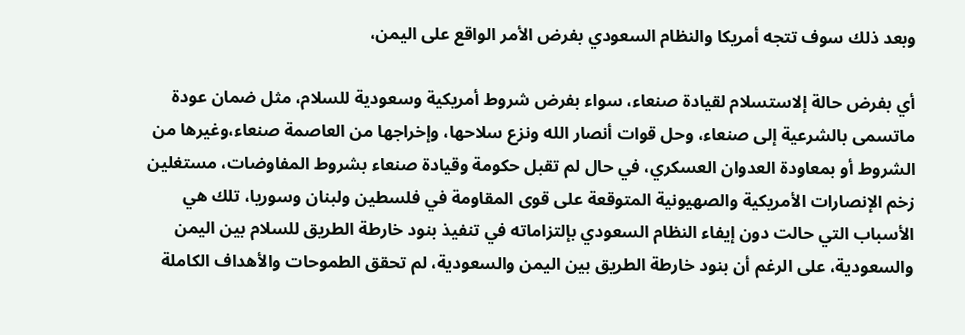وبعد ذلك سوف تتجه أمريكا والنظام السعودي بفرض الأمر الواقع على اليمن،

أي بفرض حالة إلاستسلام لقيادة صنعاء، سواء بفرض شروط أمريكية وسعودية للسلام، مثل ضمان عودة ماتسمى بالشرعية إلى صنعاء، وحل قوات أنصار الله ونزع سلاحها، وإخراجها من العاصمة صنعاء،وغيرها من الشروط أو بمعاودة العدوان العسكري، في حال لم تقبل حكومة وقيادة صنعاء بشروط المفاوضات، مستغلين زخم الإنصارات الأمريكية والصهيونية المتوقعة على قوى المقاومة في فلسطين ولبنان وسوريا، تلك هي الأسباب التي حالت دون إيفاء النظام السعودي بإلتزاماته في تنفيذ بنود خارطة الطريق للسلام بين اليمن والسعودية، على الرغم أن بنود خارطة الطريق بين اليمن والسعودية، لم تحقق الطموحات والأهداف الكاملة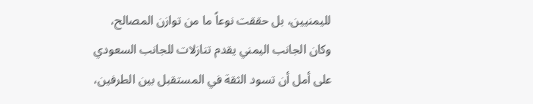لليمنيين، بل حققت نوعاً ما من توازن المصالح، وكان الجانب اليمني يقدم تنازلات للجانب السعودي على أمل أن تسود الثقة في المستقبل بين الطرفين،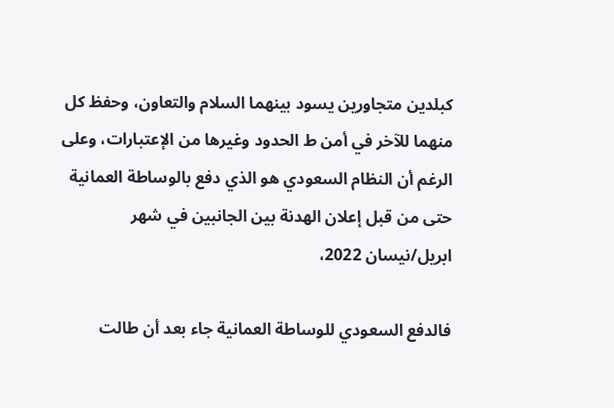كبلدين متجاورين يسود بينهما السلام والتعاون، وحفظ كل منهما للآخر في أمن ط الحدود وغيرها من الإعتبارات، وعلى الرغم أن النظام السعودي هو الذي دفع بالوساطة العمانية حتى من قبل إعلان الهدنة بين الجانبين في شهر ابريل/نيسان 2022،

فالدفع السعودي للوساطة العمانية جاء بعد أن طالت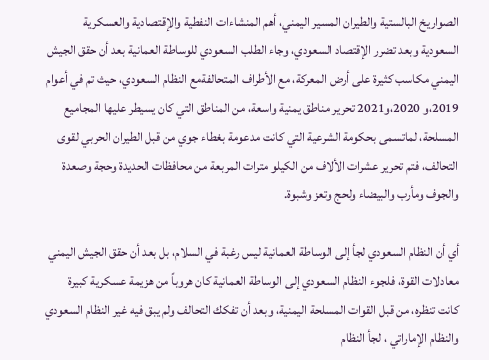الصواريخ البالستية والطيران المسير اليمني، أهم المنشاءات النفطية والإقتصادية والعسكرية السعودية وبعد تضرر الإقتصاد السعودي، وجاء الطلب السعودي للوساطة العمانية بعد أن حقق الجيش اليمني مكاسب كثيرة على أرض المعركة، مع الأطراف المتحالفةمع النظام السعودي، حيث تم في أعوام 2019،و 2020،و2021 تحرير مناطق يمنية واسعة، من المناطق التي كان يسيطر عليها المجاميع المسلحة، لماتسمى بحكومة الشرعية التي كانت مدعومة بغطاء جوي من قبل الطيران الحربي لقوى التحالف، فتم تحرير عشرات الألاف من الكيلو مترات المربعة من محافظات الحديدة وحجة وصعدة والجوف ومأرب والبيضاء ولحج وتعز وشبوة.

أي أن النظام السعودي لجأ إلى الوساطة العمانية ليس رغبة في السلام، بل بعد أن حقق الجيش اليمني معادلات القوة، فلجوء النظام السعودي إلى الوساطة العمانية كان هروباً من هزيمة عسكرية كبيرة كانت تنظره، من قبل القوات المسلحة اليمنية، وبعد أن تفكك التحالف ولم يبق فيه غير النظام السعودي والنظام الإماراتي ، لجأ النظام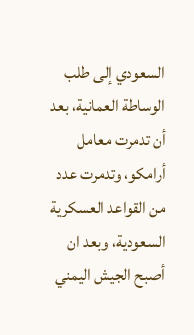السعودي إلى طلب الوساطة العمانية، بعد أن تدمرت معامل أرامكو، وتدمرت عدد من القواعد العسكرية السعودية، وبعد ان أصبح الجيش اليمني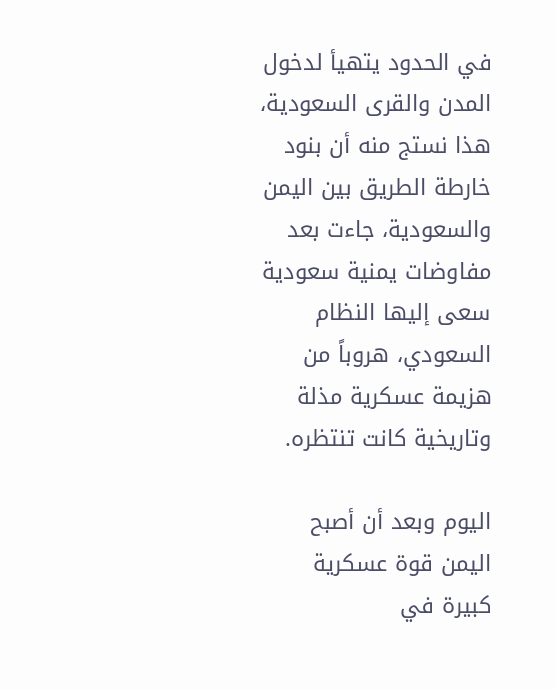في الحدود يتهيأ لدخول المدن والقرى السعودية، هذا نستج منه أن بنود خارطة الطريق بين اليمن والسعودية، جاءت بعد مفاوضات يمنية سعودية سعى إليها النظام السعودي، هروباً من هزيمة عسكرية مذلة وتاريخية كانت تنتظره.

اليوم وبعد أن أصبح اليمن قوة عسكرية كبيرة في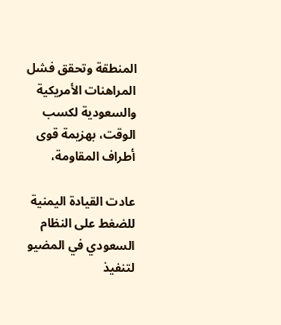المنطقة وتحقق فشل المراهنات الأمريكية والسعودية لكسب الوقت، بهزيمة قوى أطراف المقاومة،

عادت القيادة اليمنية للضغط على النظام السعودي في المضيو لتنفيذ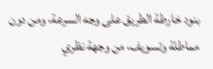بنود خارطة الطريق على وجه السرعة، ومن دون مماطلة وتسويف، من وجهة نظري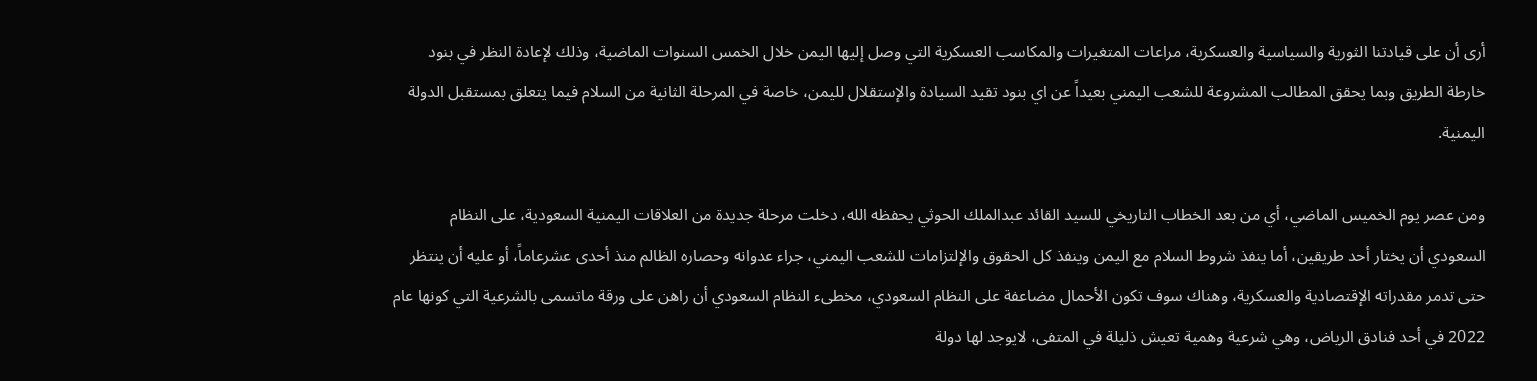أرى أن على قيادتنا الثورية والسياسية والعسكرية، مراعات المتغيرات والمكاسب العسكرية التي وصل إليها اليمن خلال الخمس السنوات الماضية، وذلك لإعادة النظر في بنود خارطة الطريق وبما يحقق المطالب المشروعة للشعب اليمني بعيداً عن اي بنود تقيد السيادة والإستقلال لليمن، خاصة في المرحلة الثانية من السلام فيما يتعلق بمستقبل الدولة اليمنية.

ومن عصر يوم الخميس الماضي، أي من بعد الخطاب التاريخي للسيد القائد عبدالملك الحوثي يحفظه الله، دخلت مرحلة جديدة من العلاقات اليمنية السعودية، على النظام السعودي أن يختار أحد طريقين، أما ينفذ شروط السلام مع اليمن وينفذ كل الحقوق والإلتزامات للشعب اليمني، جراء عدوانه وحصاره الظالم منذ أحدى عشرعاماً، أو عليه أن ينتظر حتى تدمر مقدراته الإقتصادية والعسكرية، وهناك سوف تكون الأحمال مضاعفة على النظام السعودي، مخطىء النظام السعودي أن راهن على ورقة ماتسمى بالشرعية التي كونها عام 2022 في أحد فنادق الرياض، وهي شرعية وهمية تعيش ذليلة في المتفى، لايوجد لها دولة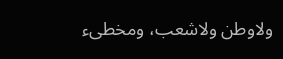ولاوطن ولاشعب، ومخطىء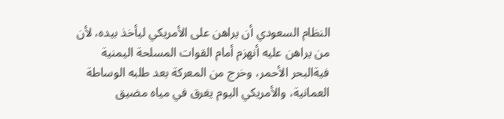النظام السعودي أن يراهن على الأمريكي ليأخذ بيده، لأن من يراهن عليه أنهزم أمام القوات المسلحة اليمنية فيةالبحر الأحمر، وخرج من المعركة بعد طلبه الوساطة العمانية، والأمريكي اليوم يغرق في مياه مضيق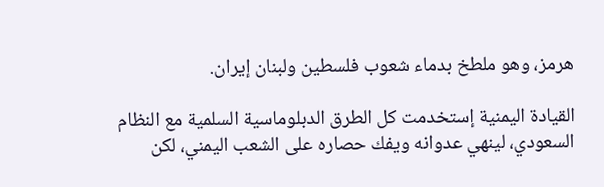هرمز، وهو ملطخ بدماء شعوب فلسطين ولبنان إيران.

القيادة اليمنية إستخدمت كل الطرق الدبلوماسية السلمية مع النظام السعودي، لينهي عدوانه ويفك حصاره على الشعب اليمني، لكن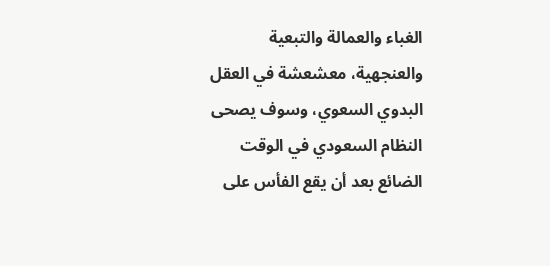الغباء والعمالة والتبعية والعنجهية، معشعشة في العقل البدوي السعوي، وسوف يصحى النظام السعودي في الوقت الضائع بعد أن يقع الفأس على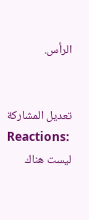الرأس.


تعديل المشاركة
Reactions:
ليست هناك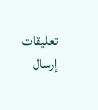تعليقات
إرسال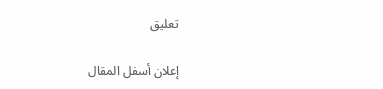تعليق

إعلان أسفل المقال